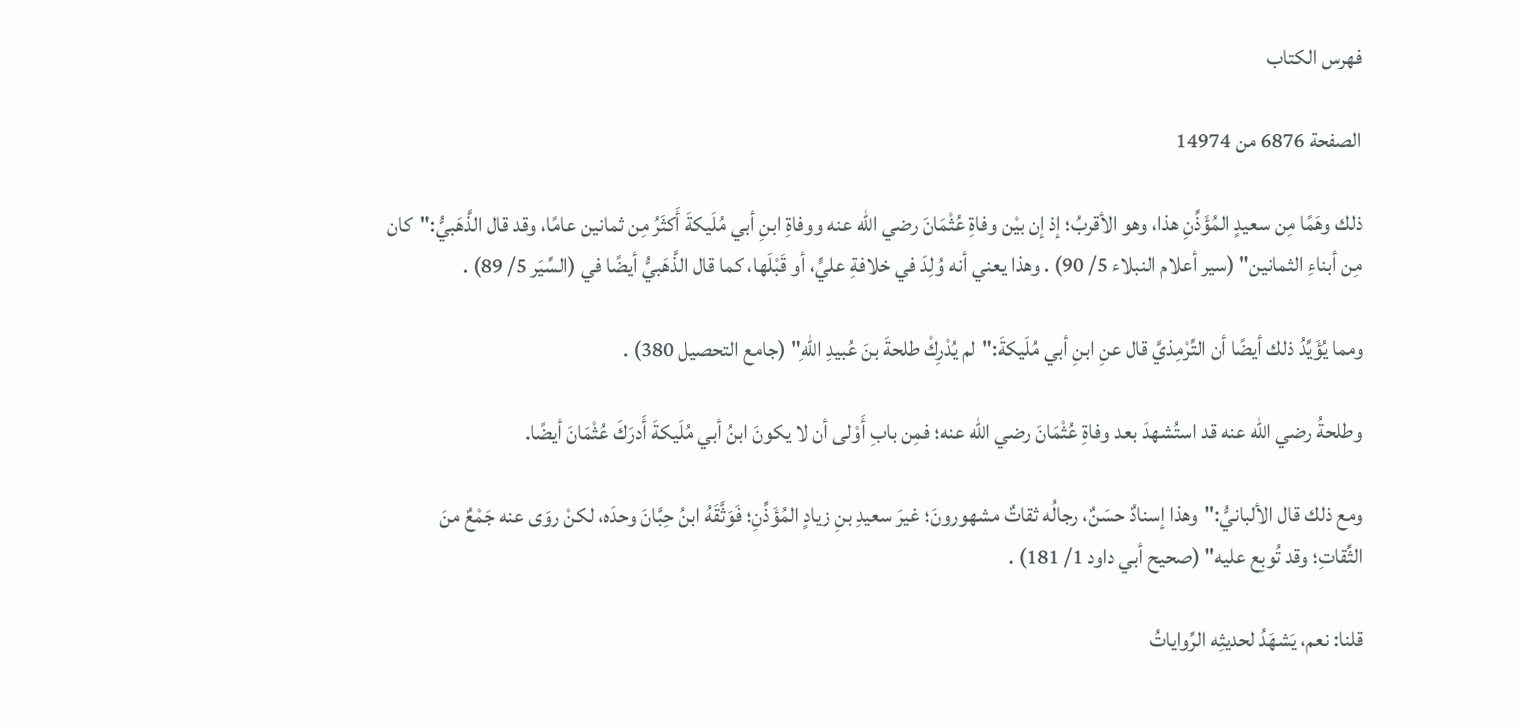فهرس الكتاب

الصفحة 6876 من 14974

ذلك وهَمًا مِن سعيدٍ المُؤَذِّنِ هذا، وهو الأقربُ؛ إذ إن بيْن وفاةِ عُثْمَانَ رضي الله عنه ووفاةِ ابنِ أبي مُلَيكةَ أَكثَرُ مِن ثمانين عامًا، وقد قال الذَّهَبيُّ:"كان مِن أبناءِ الثمانين" (سير أعلام النبلاء 5/ 90) . وهذا يعني أنه وُلِدَ في خلافةِ عليٍّ، أو قَبْلَها، كما قال الذَّهَبيُّ أيضًا في (السِّيَر 5/ 89) .

ومما يُؤَيِّدُ ذلك أيضًا أن التِّرْمِذيَّ قال عنِ ابنِ أبي مُلَيكةَ:"لم يُدْرِكْ طلحةَ بنَ عُبيدِ اللهِ" (جامع التحصيل 380) .

وطلحةُ رضي الله عنه قد استُشهدَ بعد وفاةِ عُثْمَانَ رضي الله عنه؛ فمِن بابِ أَوْلى أن لا يكونَ ابنُ أبي مُلَيكةَ أَدرَكَ عُثْمَانَ أيضًا.

ومع ذلك قال الألبانيُّ:"وهذا إسنادٌ حسَنٌ، رجالُه ثقاتٌ مشهورونَ؛ غيرَ سعيدِ بنِ زيادٍ المُؤَذِّنِ؛ فَوَثَّقَهُ ابنُ حِبَّانَ وحدَه، لكنْ روَى عنه جَمْعٌ منَ الثِّقاتِ؛ وقد تُوبِع عليه" (صحيح أبي داود 1/ 181) .

قلنا: نعم، يَشهَدُ لحديثِه الرِّواياتُ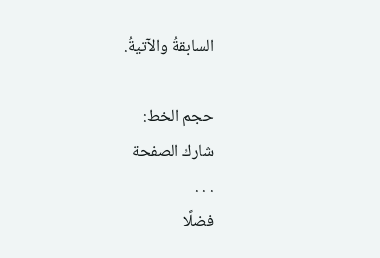السابقةُ والآتيةُ.

حجم الخط:
شارك الصفحة
. . .
فضلًا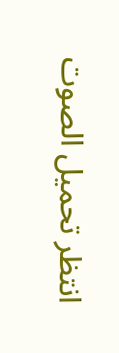انتظر تحميل الصوت